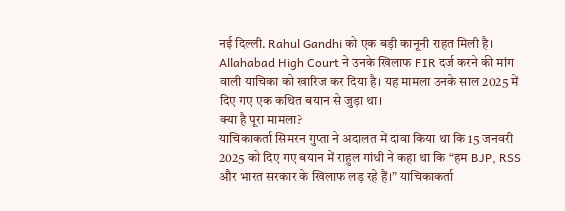नई दिल्ली. Rahul Gandhi को एक बड़ी कानूनी राहत मिली है। Allahabad High Court ने उनके खिलाफ FIR दर्ज करने की मांग वाली याचिका को खारिज कर दिया है। यह मामला उनके साल 2025 में दिए गए एक कथित बयान से जुड़ा था।
क्या है पूरा मामला?
याचिकाकर्ता सिमरन गुप्ता ने अदालत में दावा किया था कि 15 जनवरी 2025 को दिए गए बयान में राहुल गांधी ने कहा था कि “हम BJP, RSS और भारत सरकार के खिलाफ लड़ रहे हैं।” याचिकाकर्ता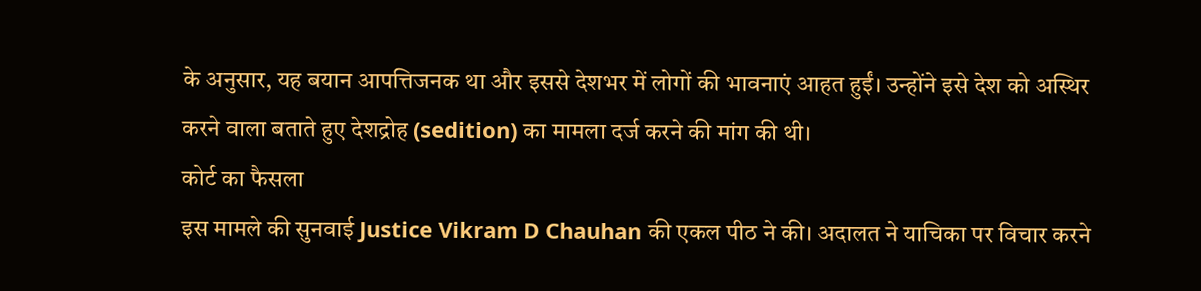के अनुसार, यह बयान आपत्तिजनक था और इससे देशभर में लोगों की भावनाएं आहत हुईं। उन्होंने इसे देश को अस्थिर करने वाला बताते हुए देशद्रोह (sedition) का मामला दर्ज करने की मांग की थी।
कोर्ट का फैसला
इस मामले की सुनवाई Justice Vikram D Chauhan की एकल पीठ ने की। अदालत ने याचिका पर विचार करने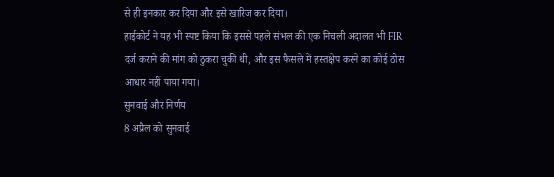से ही इनकार कर दिया और इसे खारिज कर दिया।
हाईकोर्ट ने यह भी स्पष्ट किया कि इससे पहले संभल की एक निचली अदालत भी FIR दर्ज कराने की मांग को ठुकरा चुकी थी, और इस फैसले में हस्तक्षेप करने का कोई ठोस आधार नहीं पाया गया।
सुनवाई और निर्णय
8 अप्रैल को सुनवाई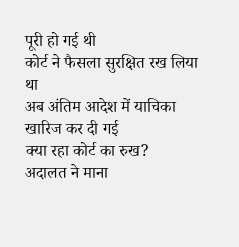पूरी हो गई थी
कोर्ट ने फैसला सुरक्षित रख लिया था
अब अंतिम आदेश में याचिका खारिज कर दी गई
क्या रहा कोर्ट का रुख?
अदालत ने माना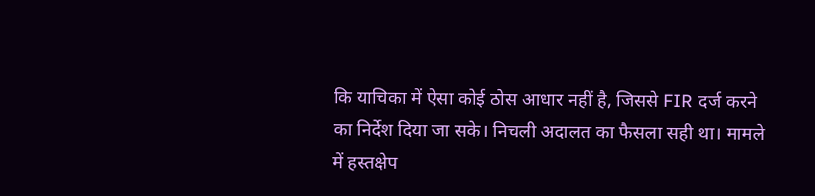कि याचिका में ऐसा कोई ठोस आधार नहीं है, जिससे FIR दर्ज करने का निर्देश दिया जा सके। निचली अदालत का फैसला सही था। मामले में हस्तक्षेप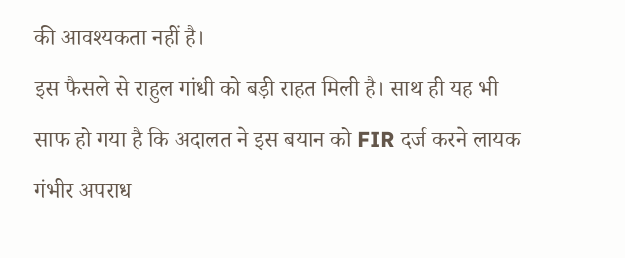की आवश्यकता नहीं है।
इस फैसले से राहुल गांधी को बड़ी राहत मिली है। साथ ही यह भी साफ हो गया है कि अदालत ने इस बयान को FIR दर्ज करने लायक गंभीर अपराध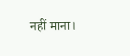नहीं माना।